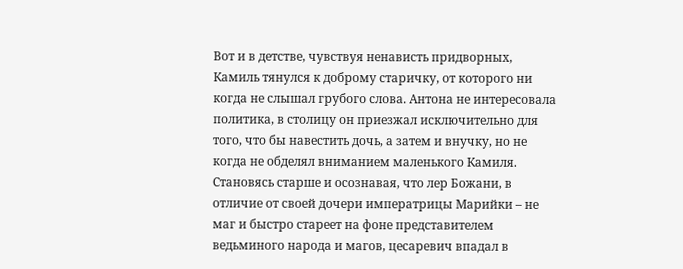Вот и в детстве, чувствуя ненависть придворных, Камиль тянулся к доброму старичку, от которого ни когда не слышал грубого слова. Антона не интересовала политика, в столицу он приезжал исключительно для того, что бы навестить дочь, а затем и внучку, но не когда не обделял вниманием маленького Камиля. Становясь старше и осознавая, что лер Божани, в отличие от своей дочери императрицы Марийки – не маг и быстро стареет на фоне представителем ведьминого народа и магов, цесаревич впадал в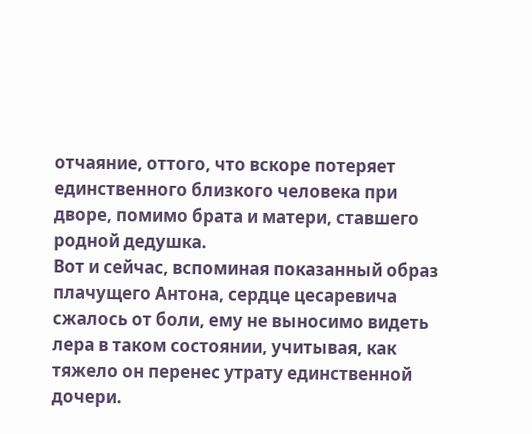отчаяние, оттого, что вскоре потеряет единственного близкого человека при дворе, помимо брата и матери, ставшего родной дедушка.
Вот и сейчас, вспоминая показанный образ плачущего Антона, сердце цесаревича сжалось от боли, ему не выносимо видеть лера в таком состоянии, учитывая, как тяжело он перенес утрату единственной дочери.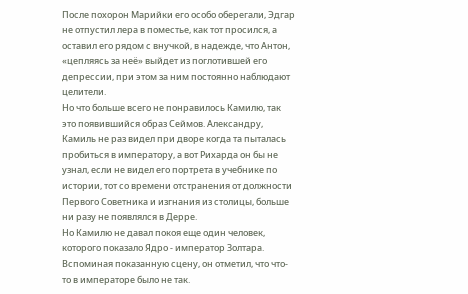После похорон Марийки его особо оберегали, Эдгар не отпустил лера в поместье, как тот просился, а оставил его рядом с внучкой, в надежде, что Антон, «цепляясь за неё» выйдет из поглотившей его депрессии, при этом за ним постоянно наблюдают целители.
Но что больше всего не понравилось Камилю, так это появившийся образ Сеймов. Александру, Камиль не раз видел при дворе когда та пыталась пробиться в императору, а вот Рихарда он бы не узнал, если не видел его портрета в учебнике по истории, тот со времени отстранения от должности Первого Советника и изгнания из столицы, больше ни разу не появлялся в Дерре.
Но Камилю не давал покоя еще один человек, которого показало Ядро - император Золтара. Вспоминая показанную сцену, он отметил, что что-то в императоре было не так.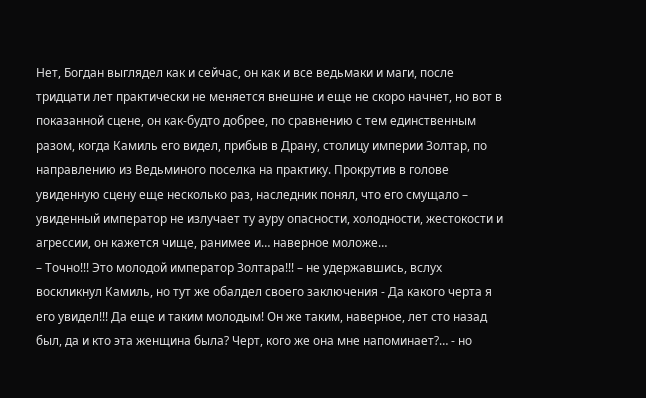Нет, Богдан выглядел как и сейчас, он как и все ведьмаки и маги, после тридцати лет практически не меняется внешне и еще не скоро начнет, но вот в показанной сцене, он как-будто добрее, по сравнению с тем единственным разом, когда Камиль его видел, прибыв в Драну, столицу империи Золтар, по направлению из Ведьминого поселка на практику. Прокрутив в голове увиденную сцену еще несколько раз, наследник понял, что его смущало – увиденный император не излучает ту ауру опасности, холодности, жестокости и агрессии, он кажется чище, ранимее и… наверное моложе…
– Точно!!! Это молодой император Золтара!!! – не удержавшись, вслух воскликнул Камиль, но тут же обалдел своего заключения - Да какого черта я его увидел!!! Да еще и таким молодым! Он же таким, наверное, лет сто назад был, да и кто эта женщина была? Черт, кого же она мне напоминает?… - но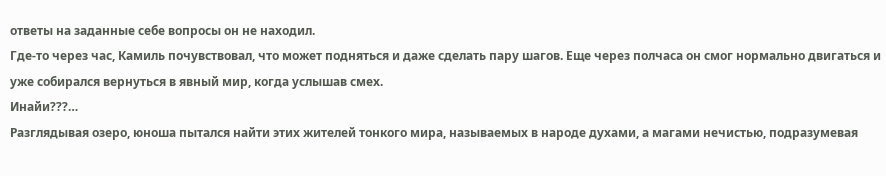ответы на заданные себе вопросы он не находил.
Где-то через час, Камиль почувствовал, что может подняться и даже сделать пару шагов. Еще через полчаса он смог нормально двигаться и уже собирался вернуться в явный мир, когда услышав смех.
Инайи???…
Разглядывая озеро, юноша пытался найти этих жителей тонкого мира, называемых в народе духами, а магами нечистью, подразумевая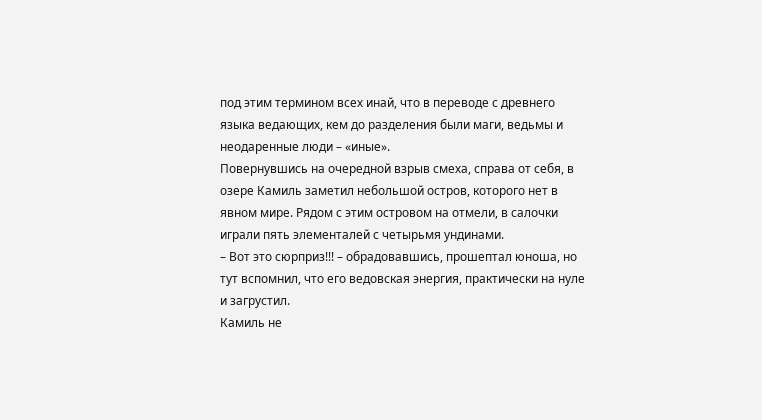под этим термином всех инай, что в переводе с древнего языка ведающих, кем до разделения были маги, ведьмы и неодаренные люди – «иные».
Повернувшись на очередной взрыв смеха, справа от себя, в озере Камиль заметил небольшой остров, которого нет в явном мире. Рядом с этим островом на отмели, в салочки играли пять элементалей с четырьмя ундинами.
– Вот это сюрприз!!! – обрадовавшись, прошептал юноша, но тут вспомнил, что его ведовская энергия, практически на нуле и загрустил.
Камиль не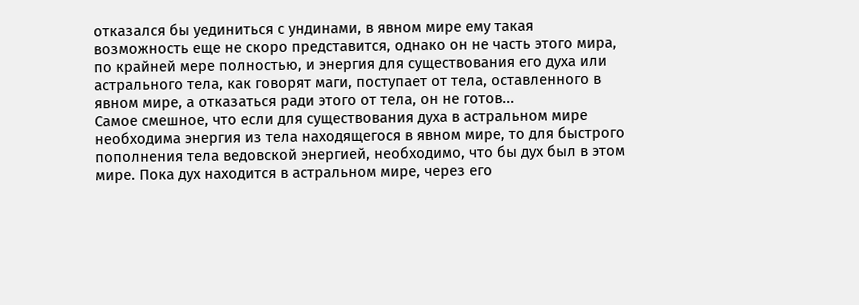отказался бы уединиться с ундинами, в явном мире ему такая возможность еще не скоро представится, однако он не часть этого мира, по крайней мере полностью, и энергия для существования его духа или астрального тела, как говорят маги, поступает от тела, оставленного в явном мире, а отказаться ради этого от тела, он не готов...
Самое смешное, что если для существования духа в астральном мире необходима энергия из тела находящегося в явном мире, то для быстрого пополнения тела ведовской энергией, необходимо, что бы дух был в этом мире. Пока дух находится в астральном мире, через его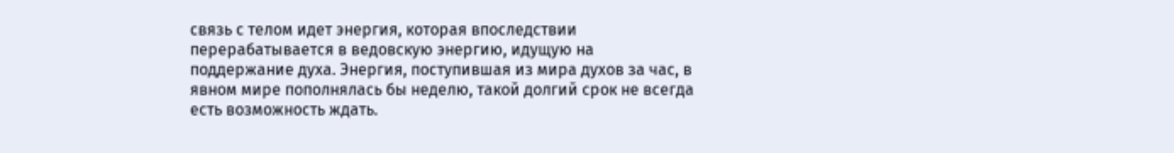связь с телом идет энергия, которая впоследствии перерабатывается в ведовскую энергию, идущую на поддержание духа. Энергия, поступившая из мира духов за час, в явном мире пополнялась бы неделю, такой долгий срок не всегда есть возможность ждать.